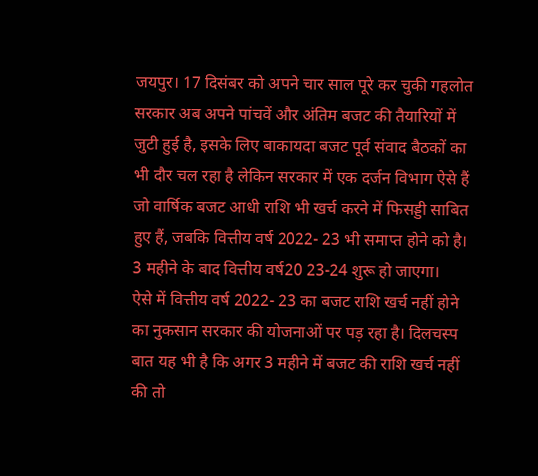जयपुर। 17 दिसंबर को अपने चार साल पूरे कर चुकी गहलोत सरकार अब अपने पांचवें और अंतिम बजट की तैयारियों में जुटी हुई है, इसके लिए बाकायदा बजट पूर्व संवाद बैठकों का भी दौर चल रहा है लेकिन सरकार में एक दर्जन विभाग ऐसे हैं जो वार्षिक बजट आधी राशि भी खर्च करने में फिसड्डी साबित हुए हैं, जबकि वित्तीय वर्ष 2022- 23 भी समाप्त होने को है। 3 महीने के बाद वित्तीय वर्ष20 23-24 शुरू हो जाएगा।
ऐसे में वित्तीय वर्ष 2022- 23 का बजट राशि खर्च नहीं होने का नुकसान सरकार की योजनाओं पर पड़ रहा है। दिलचस्प बात यह भी है कि अगर 3 महीने में बजट की राशि खर्च नहीं की तो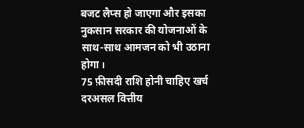बजट लैप्स हो जाएगा और इसका नुकसान सरकार की योजनाओं के साथ-साथ आमजन को भी उठाना होगा।
75 फ़ीसदी राशि होनी चाहिए खर्च
दरअसल वित्तीय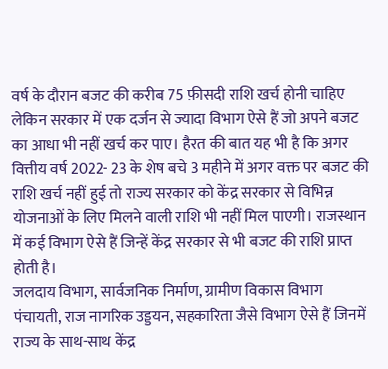वर्ष के दौरान बजट की करीब 75 फ़ीसदी राशि खर्च होनी चाहिए लेकिन सरकार में एक दर्जन से ज्यादा विभाग ऐसे हैं जो अपने बजट का आधा भी नहीं खर्च कर पाए। हैरत की बात यह भी है कि अगर वित्तीय वर्ष 2022- 23 के शेष बचे 3 महीने में अगर वक्त पर बजट की राशि खर्च नहीं हुई तो राज्य सरकार को केंद्र सरकार से विभिन्न योजनाओं के लिए मिलने वाली राशि भी नहीं मिल पाएगी। राजस्थान में कई विभाग ऐसे हैं जिन्हें केंद्र सरकार से भी बजट की राशि प्राप्त होती है।
जलदाय विभाग, सार्वजनिक निर्माण, ग्रामीण विकास विभाग पंचायती, राज नागरिक उड्डयन, सहकारिता जैसे विभाग ऐसे हैं जिनमें राज्य के साथ-साथ केंद्र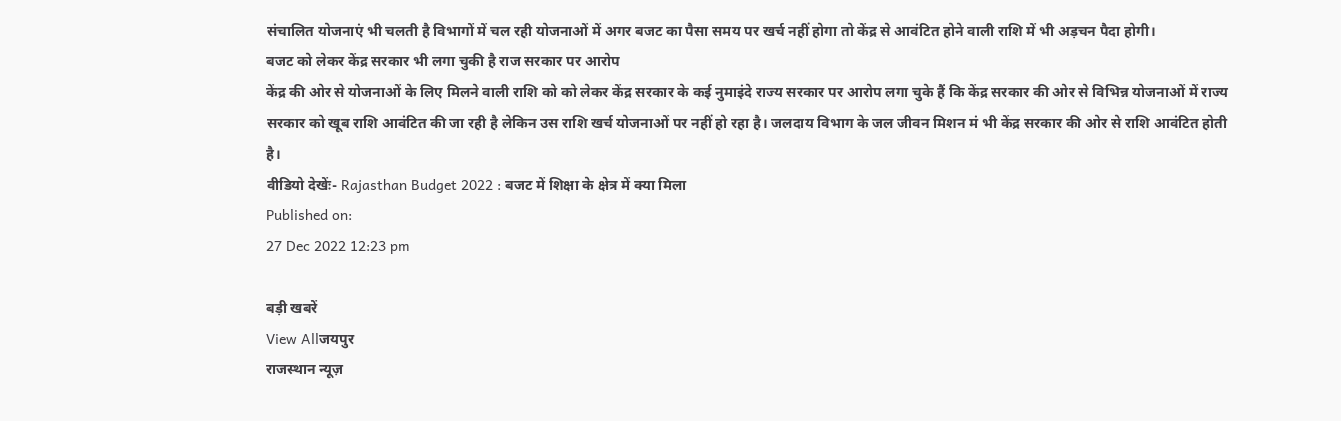संचालित योजनाएं भी चलती है विभागों में चल रही योजनाओं में अगर बजट का पैसा समय पर खर्च नहीं होगा तो केंद्र से आवंटित होने वाली राशि में भी अड़चन पैदा होगी।
बजट को लेकर केंद्र सरकार भी लगा चुकी है राज सरकार पर आरोप
केंद्र की ओर से योजनाओं के लिए मिलने वाली राशि को को लेकर केंद्र सरकार के कई नुमाइंदे राज्य सरकार पर आरोप लगा चुके हैं कि केंद्र सरकार की ओर से विभिन्न योजनाओं में राज्य सरकार को खूब राशि आवंटित की जा रही है लेकिन उस राशि खर्च योजनाओं पर नहीं हो रहा है। जलदाय विभाग के जल जीवन मिशन मं भी केंद्र सरकार की ओर से राशि आवंटित होती है।
वीडियो देखेंः- Rajasthan Budget 2022 : बजट में शिक्षा के क्षेत्र में क्या मिला
Published on:
27 Dec 2022 12:23 pm

बड़ी खबरें
View Allजयपुर
राजस्थान न्यूज़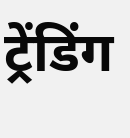ट्रेंडिंग